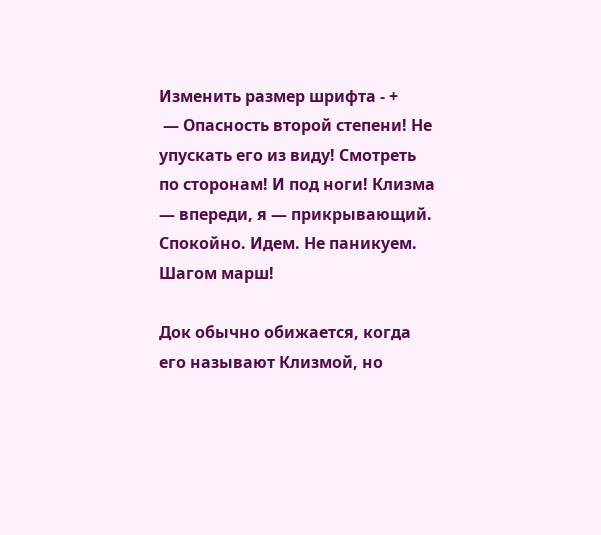Изменить размер шрифта - +
 — Опасность второй степени! Не упускать его из виду! Смотреть по сторонам! И под ноги! Клизма — впереди, я — прикрывающий. Спокойно. Идем. Не паникуем. Шагом марш!

Док обычно обижается, когда его называют Клизмой, но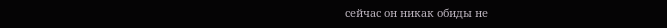сейчас он никак обиды не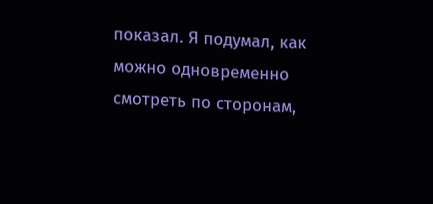показал. Я подумал, как можно одновременно смотреть по сторонам,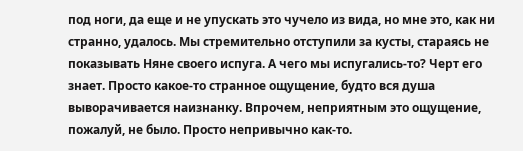под ноги, да еще и не упускать это чучело из вида, но мне это, как ни странно, удалось. Мы стремительно отступили за кусты, стараясь не показывать Няне своего испуга. А чего мы испугались-то? Черт его знает. Просто какое-то странное ощущение, будто вся душа выворачивается наизнанку. Впрочем, неприятным это ощущение, пожалуй, не было. Просто непривычно как-то.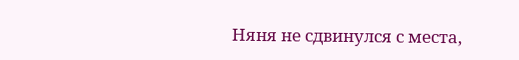Няня не сдвинулся с места,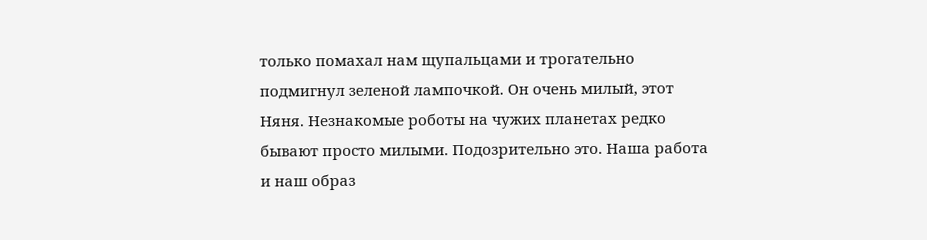только помахал нам щупальцами и трогательно подмигнул зеленой лампочкой. Он очень милый, этот Няня. Незнакомые роботы на чужих планетах редко бывают просто милыми. Подозрительно это. Наша работа и наш образ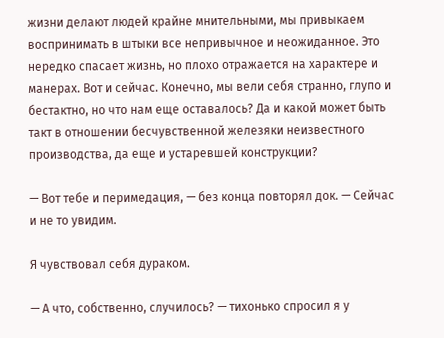жизни делают людей крайне мнительными, мы привыкаем воспринимать в штыки все непривычное и неожиданное. Это нередко спасает жизнь, но плохо отражается на характере и манерах. Вот и сейчас. Конечно, мы вели себя странно, глупо и бестактно, но что нам еще оставалось? Да и какой может быть такт в отношении бесчувственной железяки неизвестного производства, да еще и устаревшей конструкции?

— Вот тебе и перимедация, — без конца повторял док. — Сейчас и не то увидим.

Я чувствовал себя дураком.

— А что, собственно, случилось? — тихонько спросил я у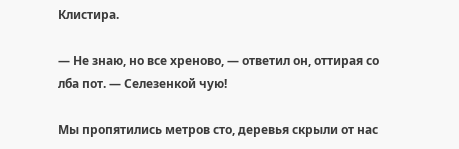Клистира.

— Не знаю, но все хреново, — ответил он, оттирая со лба пот. — Селезенкой чую!

Мы пропятились метров сто, деревья скрыли от нас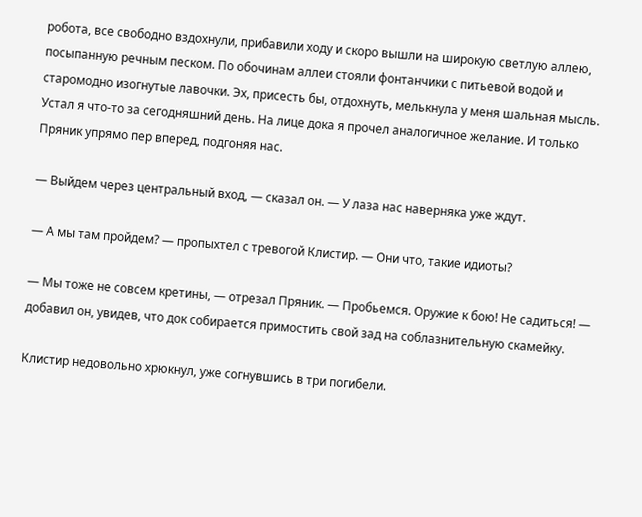робота, все свободно вздохнули, прибавили ходу и скоро вышли на широкую светлую аллею, посыпанную речным песком. По обочинам аллеи стояли фонтанчики с питьевой водой и старомодно изогнутые лавочки. Эх, присесть бы, отдохнуть, мелькнула у меня шальная мысль. Устал я что-то за сегодняшний день. На лице дока я прочел аналогичное желание. И только Пряник упрямо пер вперед, подгоняя нас.

— Выйдем через центральный вход, — сказал он. — У лаза нас наверняка уже ждут.

— А мы там пройдем? — пропыхтел с тревогой Клистир. — Они что, такие идиоты?

— Мы тоже не совсем кретины, — отрезал Пряник. — Пробьемся. Оружие к бою! Не садиться! — добавил он, увидев, что док собирается примостить свой зад на соблазнительную скамейку.

Клистир недовольно хрюкнул, уже согнувшись в три погибели.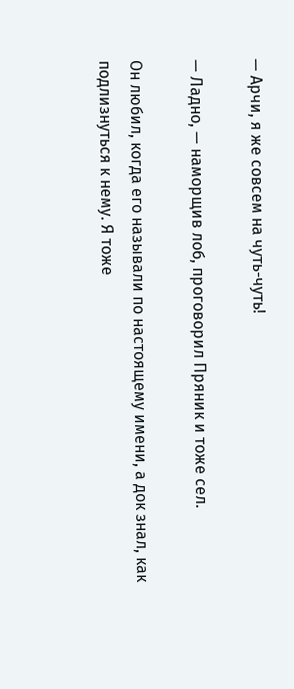— Арчи, я же совсем на чуть-чуть!

— Ладно, — наморщив лоб, проговорил Пряник и тоже сел.

Он любил, когда его называли по настоящему имени, а док знал, как подлизнуться к нему. Я тоже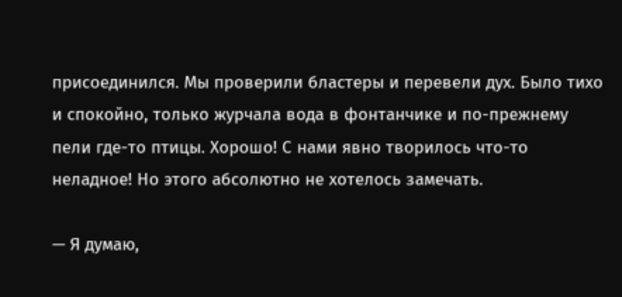присоединился. Мы проверили бластеры и перевели дух. Было тихо и спокойно, только журчала вода в фонтанчике и по-прежнему пели где-то птицы. Хорошо! С нами явно творилось что-то неладное! Но этого абсолютно не хотелось замечать.

— Я думаю,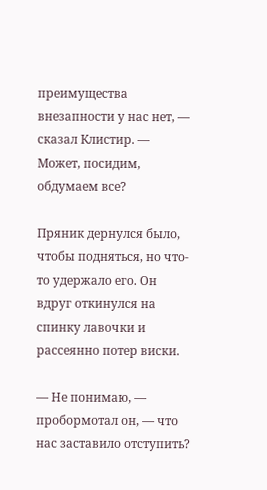преимущества внезапности у нас нет, — сказал Клистир. — Может, посидим, обдумаем все?

Пряник дернулся было, чтобы подняться, но что-то удержало его. Он вдруг откинулся на спинку лавочки и рассеянно потер виски.

— Не понимаю, — пробормотал он, — что нас заставило отступить?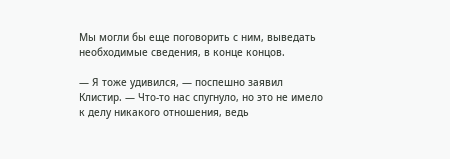Мы могли бы еще поговорить с ним, выведать необходимые сведения, в конце концов.

— Я тоже удивился, — поспешно заявил Клистир. — Что-то нас спугнуло, но это не имело к делу никакого отношения, ведь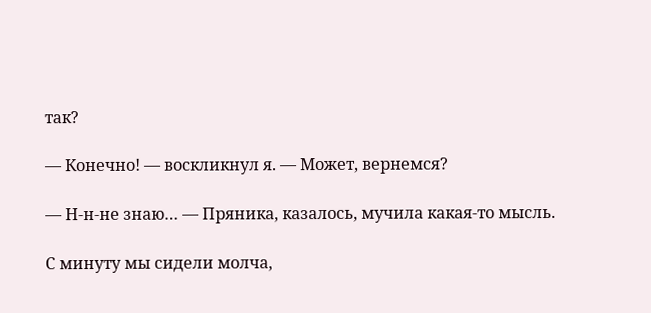так?

— Конечно! — воскликнул я. — Может, вернемся?

— Н-н-не знаю… — Пряника, казалось, мучила какая-то мысль.

С минуту мы сидели молча,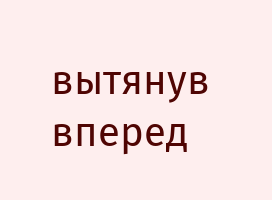вытянув вперед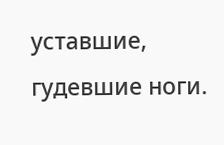уставшие, гудевшие ноги.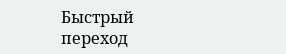Быстрый переход